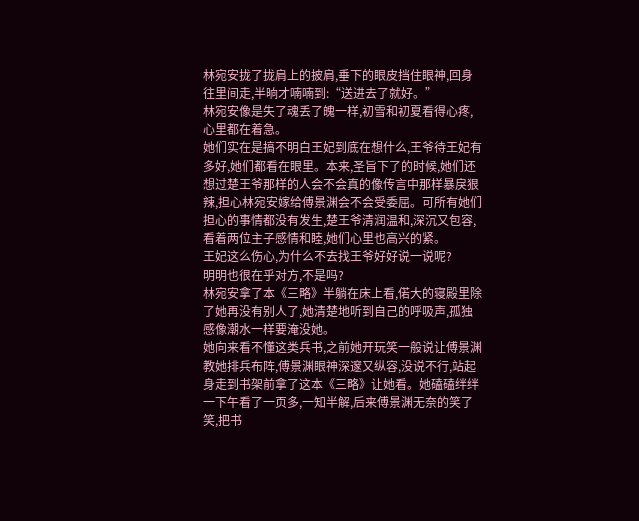林宛安拢了拢肩上的披肩,垂下的眼皮挡住眼神,回身往里间走,半晌才喃喃到:“送进去了就好。”
林宛安像是失了魂丢了魄一样,初雪和初夏看得心疼,心里都在着急。
她们实在是搞不明白王妃到底在想什么,王爷待王妃有多好,她们都看在眼里。本来,圣旨下了的时候,她们还想过楚王爷那样的人会不会真的像传言中那样暴戾狠辣,担心林宛安嫁给傅景渊会不会受委屈。可所有她们担心的事情都没有发生,楚王爷清润温和,深沉又包容,看着两位主子感情和睦,她们心里也高兴的紧。
王妃这么伤心,为什么不去找王爷好好说一说呢?
明明也很在乎对方,不是吗?
林宛安拿了本《三略》半躺在床上看,偌大的寝殿里除了她再没有别人了,她清楚地听到自己的呼吸声,孤独感像潮水一样要淹没她。
她向来看不懂这类兵书,之前她开玩笑一般说让傅景渊教她排兵布阵,傅景渊眼神深邃又纵容,没说不行,站起身走到书架前拿了这本《三略》让她看。她磕磕绊绊一下午看了一页多,一知半解,后来傅景渊无奈的笑了笑,把书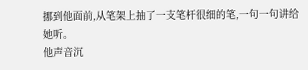挪到他面前,从笔架上抽了一支笔杆很细的笔,一句一句讲给她听。
他声音沉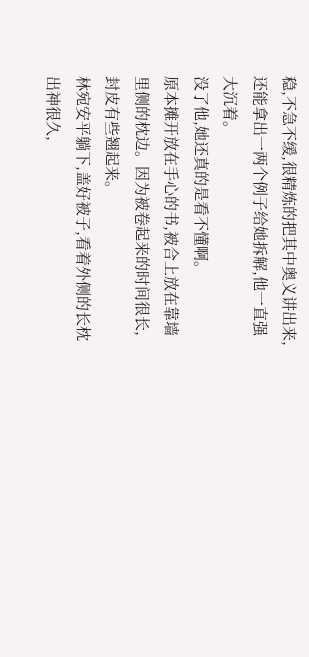稳,不急不缓,很精炼的把其中奥义讲出来,还能拿出一两个例子给她拆解,他一直强大沉着。
没了他,她还真的是看不懂啊。
原本摊开放在手心的书,被合上放在靠墙里侧的枕边。因为被卷起来的时间很长,封皮有些翘起来。
林宛安平躺下,盖好被子,看着外侧的长枕出神很久,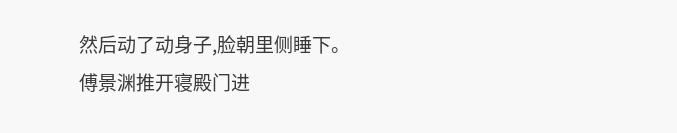然后动了动身子,脸朝里侧睡下。
傅景渊推开寝殿门进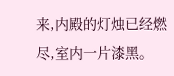来,内殿的灯烛已经燃尽,室内一片漆黑。